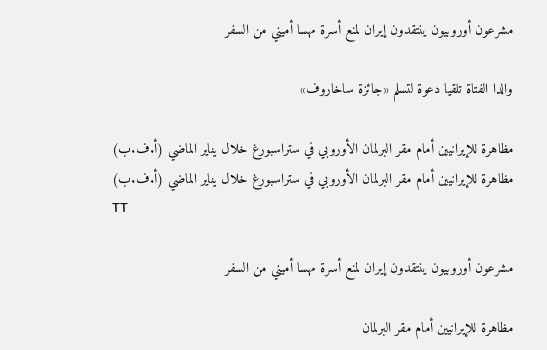مشرعون أوروبيون ينتقدون إيران لمنع أسرة مهسا أميني من السفر

والدا الفتاة تلقيا دعوة لتسلم «جائزة ساخاروف»

مظاهرة للإيرانيين أمام مقر البرلمان الأوروبي في ستراسبورغ خلال يناير الماضي (أ.ف.ب)
مظاهرة للإيرانيين أمام مقر البرلمان الأوروبي في ستراسبورغ خلال يناير الماضي (أ.ف.ب)
TT

مشرعون أوروبيون ينتقدون إيران لمنع أسرة مهسا أميني من السفر

مظاهرة للإيرانيين أمام مقر البرلمان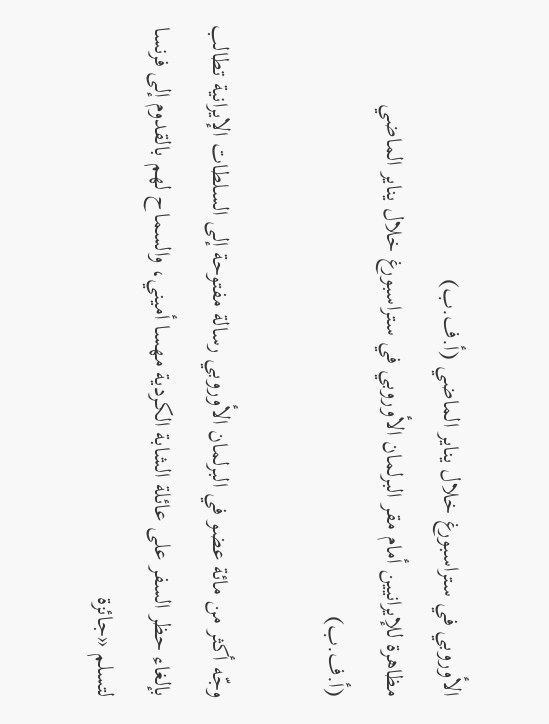الأوروبي في ستراسبورغ خلال يناير الماضي (أ.ف.ب)
مظاهرة للإيرانيين أمام مقر البرلمان الأوروبي في ستراسبورغ خلال يناير الماضي (أ.ف.ب)

وجّه أكثر من مائة عضو في البرلمان الأوروبي رسالة مفتوحة إلى السلطات الإيرانية تطالب بإلغاء حظر السفر على عائلة الشابة الكردية مهسا أميني، والسماح لهم بالقدوم إلى فرنسا لتسلم «جائزة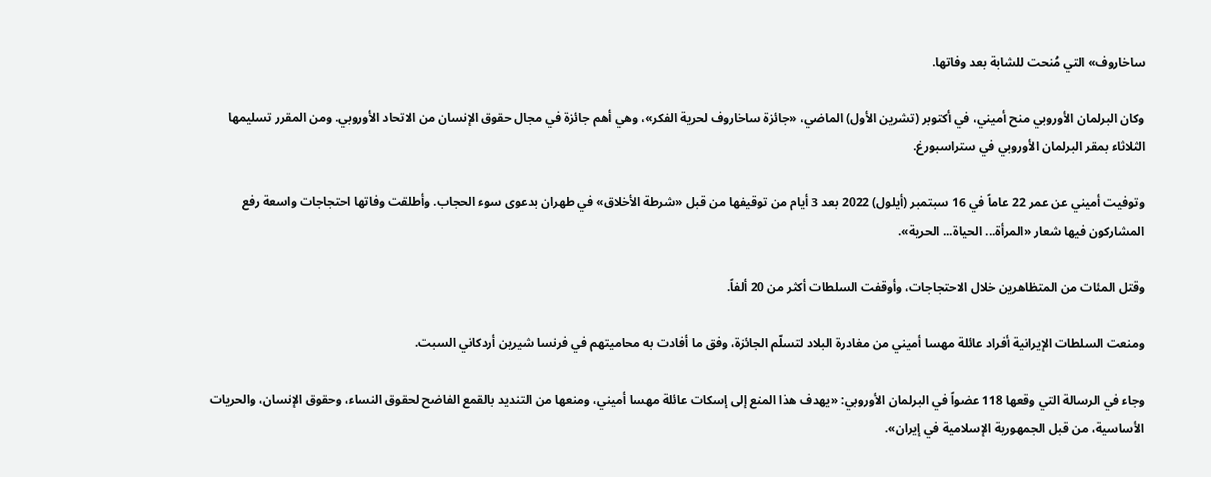ساخاروف» التي مُنحت للشابة بعد وفاتها.

وكان البرلمان الأوروبي منح أميني، في أكتوبر (تشرين الأول) الماضي، «جائزة ساخاروف لحرية الفكر»، وهي أهم جائزة في مجال حقوق الإنسان من الاتحاد الأوروبي. ومن المقرر تسليمها الثلاثاء بمقر البرلمان الأوروبي في ستراسبورغ.

وتوفيت أميني عن عمر 22 عاماً في 16 سبتمبر (أيلول) 2022 بعد 3 أيام من توقيفها من قبل «شرطة الأخلاق» في طهران بدعوى سوء الحجاب. وأطلقت وفاتها احتجاجات واسعة رفع المشاركون فيها شعار «المرأة... الحياة... الحرية».

وقتل المئات من المتظاهرين خلال الاحتجاجات، وأوقفت السلطات أكثر من 20 ألفاً.

ومنعت السلطات الإيرانية أفراد عائلة مهسا أميني من مغادرة البلاد لتسلّم الجائزة، وفق ما أفادت به محاميتهم في فرنسا شيرين أردكاني السبت.

وجاء في الرسالة التي وقعها 118 عضواً في البرلمان الأوروبي: «يهدف هذا المنع إلى إسكات عائلة مهسا أميني، ومنعها من التنديد بالقمع الفاضح لحقوق النساء، وحقوق الإنسان، والحريات الأساسية، من قبل الجمهورية الإسلامية في إيران».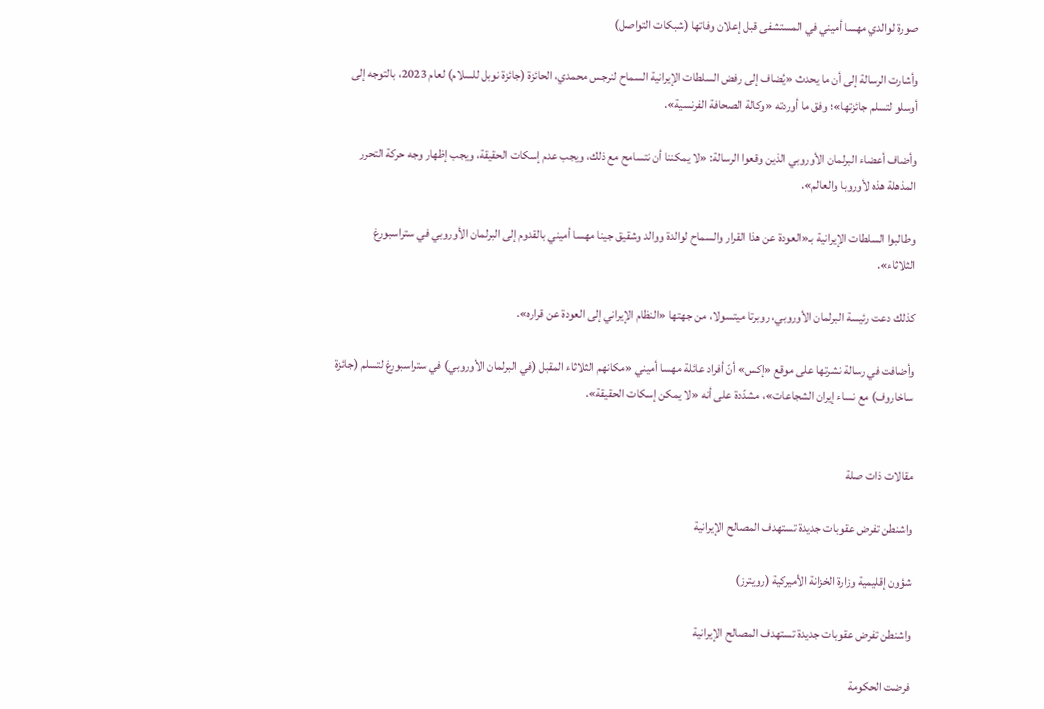صورة لوالدي مهسا أميني في المستشفى قبل إعلان وفاتها (شبكات التواصل)

وأشارت الرسالة إلى أن ما يحدث «يُضاف إلى رفض السلطات الإيرانية السماح لنرجس محمدي، الحائزة (جائزة نوبل للسلام) لعام 2023، بالتوجه إلى أوسلو لتسلم جائزتها»؛ وفق ما أوردته «وكالة الصحافة الفرنسية».

وأضاف أعضاء البرلمان الأوروبي الذين وقعوا الرسالة: «لا يمكننا أن نتسامح مع ذلك، ويجب عدم إسكات الحقيقة، ويجب إظهار وجه حركة التحرر المذهلة هذه لأوروبا والعالم».

وطالبوا السلطات الإيرانية بـ«العودة عن هذا القرار والسماح لوالدة ووالد وشقيق جينا مهسا أميني بالقدوم إلى البرلمان الأوروبي في ستراسبورغ الثلاثاء».

كذلك دعت رئيسة البرلمان الأوروبي، روبرتا ميتسولا، من جهتها «النظام الإيراني إلى العودة عن قراره».

وأضافت في رسالة نشرتها على موقع «إكس» أنّ أفراد عائلة مهسا أميني «مكانهم الثلاثاء المقبل (في البرلمان الأوروبي) في ستراسبورغ لتسلم (جائزة ساخاروف) مع نساء إيران الشجاعات»، مشدّدة على أنه «لا يمكن إسكات الحقيقة».


مقالات ذات صلة

واشنطن تفرض عقوبات جديدة تستهدف المصالح الإيرانية

شؤون إقليمية وزارة الخزانة الأميركية (رويترز)

واشنطن تفرض عقوبات جديدة تستهدف المصالح الإيرانية

فرضت الحكومة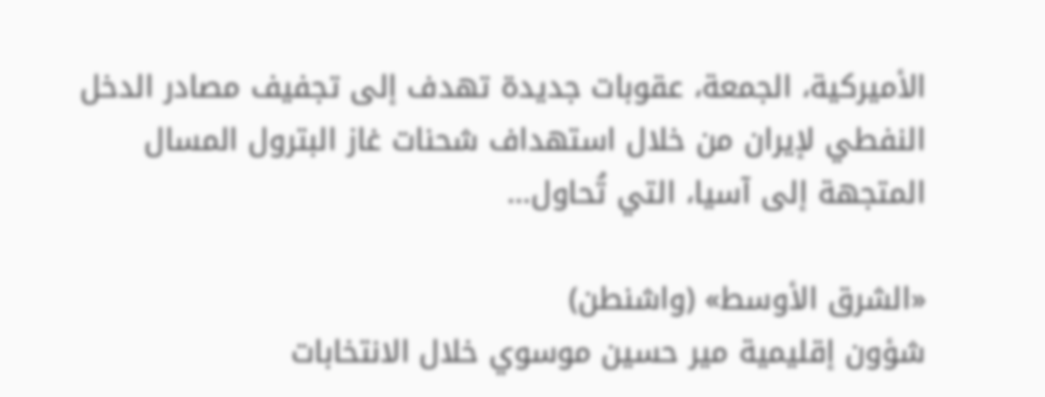الأميركية، الجمعة، عقوبات جديدة تهدف إلى تجفيف مصادر الدخل النفطي لإيران من خلال استهداف شحنات غاز البترول المسال المتجهة إلى آسيا، التي تُحاول…

«الشرق الأوسط» (واشنطن)
شؤون إقليمية مير حسين موسوي خلال الانتخابات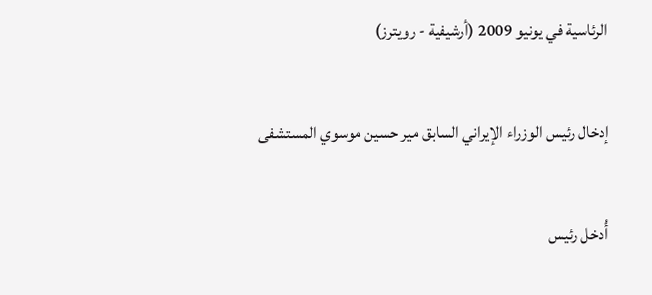الرئاسية في يونيو 2009 (أرشيفية - رويترز)

إدخال رئيس الوزراء الإيراني السابق مير حسين موسوي المستشفى

أُدخل رئيس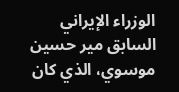الوزراء الإيراني السابق مير حسين موسوي، الذي كان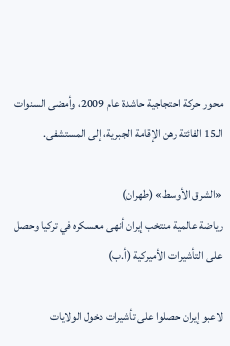محور حركة احتجاجية حاشدة عام 2009، وأمضى السنوات الـ15 الفائتة رهن الإقامة الجبرية، إلى المستشفى.

«الشرق الأوسط» (طهران)
رياضة عالمية منتخب إيران أنهى معسكره في تركيا وحصل على التأشيرات الأميركية (أ.ب)

لاعبو إيران حصلوا على تأشيرات دخول الولايات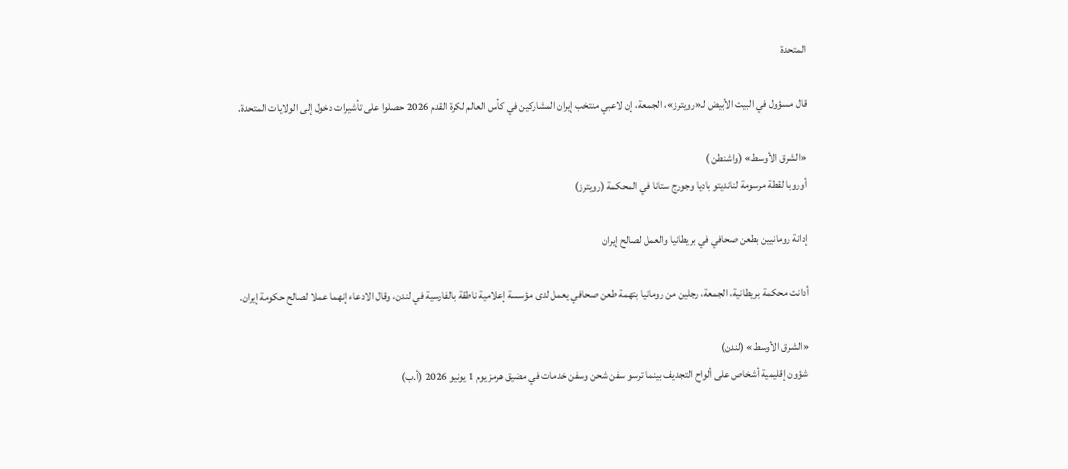المتحدة

قال مسؤول في البيت الأبيض لـ«رويترز»، الجمعة، إن لاعبي منتخب إيران المشاركين في كأس العالم لكرة القدم 2026 حصلوا على تأشيرات دخول إلى الولايات المتحدة.

«الشرق الأوسط» (واشنطن )
أوروبا لقطة مرسومة لنانديتو باديا وجورج ستانا في المحكمة (رويترز)

إدانة رومانيين بطعن صحافي في بريطانيا والعمل لصالح إيران

أدانت محكمة بريطانية، الجمعة، رجلين من رومانيا بتهمة طعن صحافي يعمل لدى مؤسسة إعلامية ناطقة بالفارسية في لندن، وقال الادعاء إنهما عملا لصالح حكومة إيران.

«الشرق الأوسط» (لندن)
شؤون إقليمية أشخاص على ألواح التجديف بينما ترسو سفن شحن وسفن خدمات في مضيق هرمز يوم 1 يونيو 2026 (أ.ب)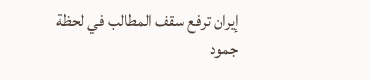إيران ترفع سقف المطالب في لحظة جمود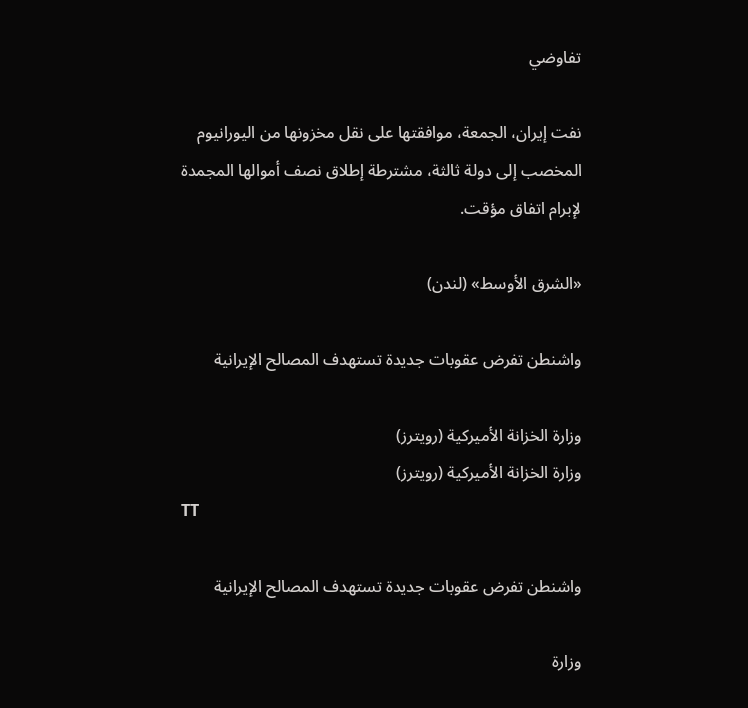تفاوضي

نفت إيران، الجمعة، موافقتها على نقل مخزونها من اليورانيوم المخصب إلى دولة ثالثة، مشترطة إطلاق نصف أموالها المجمدة لإبرام اتفاق مؤقت.

«الشرق الأوسط» (لندن)

واشنطن تفرض عقوبات جديدة تستهدف المصالح الإيرانية

وزارة الخزانة الأميركية (رويترز)
وزارة الخزانة الأميركية (رويترز)
TT

واشنطن تفرض عقوبات جديدة تستهدف المصالح الإيرانية

وزارة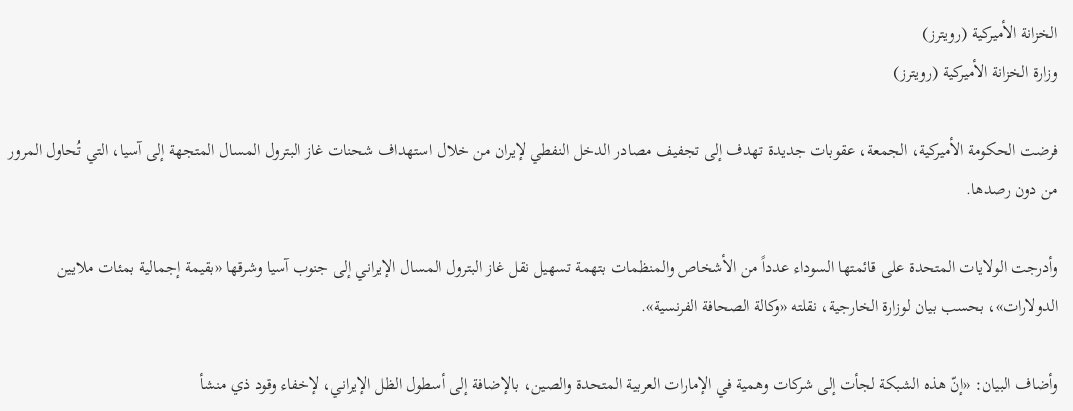الخزانة الأميركية (رويترز)
وزارة الخزانة الأميركية (رويترز)

فرضت الحكومة الأميركية، الجمعة، عقوبات جديدة تهدف إلى تجفيف مصادر الدخل النفطي لإيران من خلال استهداف شحنات غاز البترول المسال المتجهة إلى آسيا، التي تُحاول المرور من دون رصدها.

وأدرجت الولايات المتحدة على قائمتها السوداء عدداً من الأشخاص والمنظمات بتهمة تسهيل نقل غاز البترول المسال الإيراني إلى جنوب آسيا وشرقها «بقيمة إجمالية بمئات ملايين الدولارات»، بحسب بيان لوزارة الخارجية، نقلته «وكالة الصحافة الفرنسية».

وأضاف البيان: «إنّ هذه الشبكة لجأت إلى شركات وهمية في الإمارات العربية المتحدة والصين، بالإضافة إلى أسطول الظل الإيراني، لإخفاء وقود ذي منشأ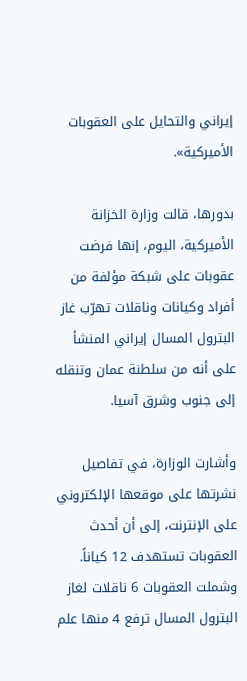إيراني والتحايل على العقوبات الأميركية».

بدورها، قالت وزارة الخزانة الأميركية، اليوم، إنها فرضت عقوبات على شبكة مؤلفة من أفراد وكيانات وناقلات تهرّب غاز البترول المسال إيراني المنشأ على أنه من سلطنة عمان وتنقله إلى جنوب وشرق آسيا.

وأشارت الوزارة، في تفاصيل نشرتها على موقعها الإلكتروني على الإنترنت، إلى أن أحدث العقوبات تستهدف 12 كياناً. وشملت ‌العقوبات 6 ناقلات لغاز البترول المسال ترفع 4 منها علم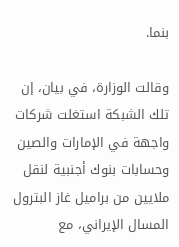بنما.

وقالت الوزارة، في ‌بيان، إن تلك الشبكة استغلت شركات واجهة في الإمارات والصين وحسابات بنوك أجنبية لنقل ملايين من براميل غاز البترول المسال ‌الإيراني، مع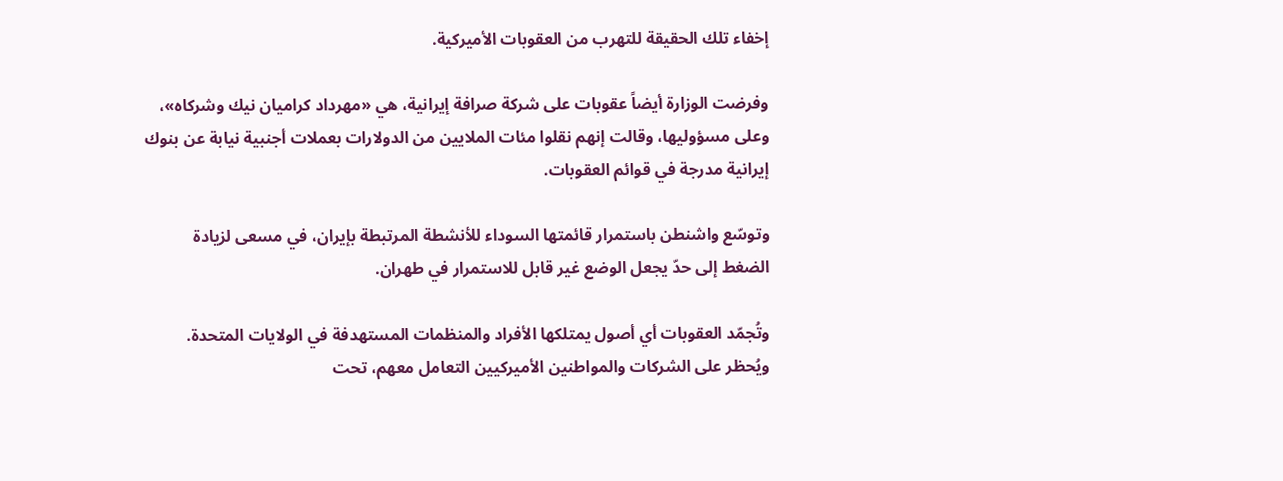إخفاء تلك الحقيقة للتهرب من العقوبات الأميركية.

وفرضت الوزارة أيضاً عقوبات على شركة صرافة إيرانية، هي «مهرداد كراميان نيك وشركاه»، وعلى مسؤوليها، وقالت إنهم نقلوا مئات الملايين من الدولارات بعملات أجنبية نيابة عن بنوك إيرانية مدرجة في قوائم العقوبات.

وتوسّع واشنطن باستمرار قائمتها السوداء للأنشطة المرتبطة بإيران، في مسعى لزيادة الضغط إلى حدّ يجعل الوضع غير قابل للاستمرار في طهران.

وتُجمّد العقوبات أي أصول يمتلكها الأفراد والمنظمات المستهدفة في الولايات المتحدة. ويُحظر على الشركات والمواطنين الأميركيين التعامل معهم، تحت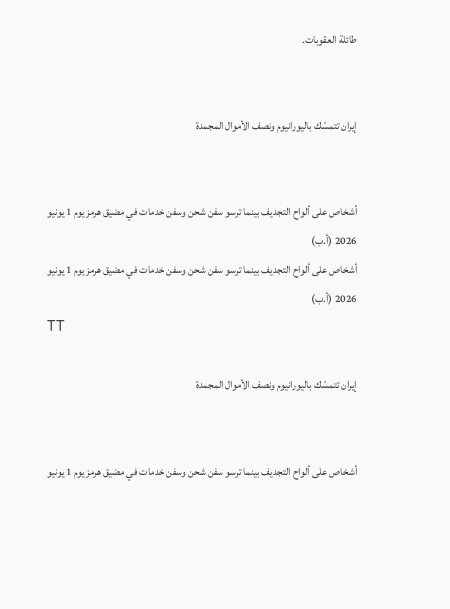طائلة العقوبات.


إيران تتمسّك باليورانيوم ونصف الأموال المجمدة


أشخاص على ألواح التجديف بينما ترسو سفن شحن وسفن خدمات في مضيق هرمز يوم 1 يونيو 2026 (أ.ب)
أشخاص على ألواح التجديف بينما ترسو سفن شحن وسفن خدمات في مضيق هرمز يوم 1 يونيو 2026 (أ.ب)
TT

إيران تتمسّك باليورانيوم ونصف الأموال المجمدة


أشخاص على ألواح التجديف بينما ترسو سفن شحن وسفن خدمات في مضيق هرمز يوم 1 يونيو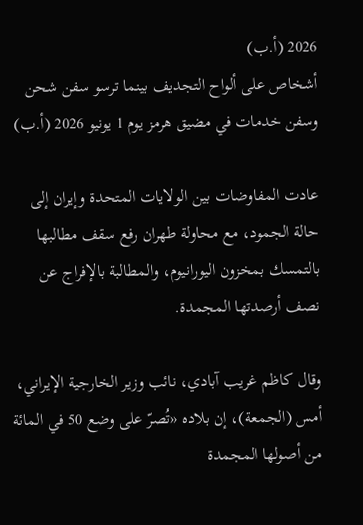2026 (أ.ب)
أشخاص على ألواح التجديف بينما ترسو سفن شحن وسفن خدمات في مضيق هرمز يوم 1 يونيو 2026 (أ.ب)

عادت المفاوضات بين الولايات المتحدة وإيران إلى حالة الجمود، مع محاولة طهران رفع سقف مطالبها بالتمسك بمخزون اليورانيوم، والمطالبة بالإفراج عن نصف أرصدتها المجمدة.

وقال كاظم غريب آبادي، نائب وزير الخارجية الإيراني، أمس (الجمعة)، إن بلاده «تُصرّ على وضع 50 في المائة من أصولها المجمدة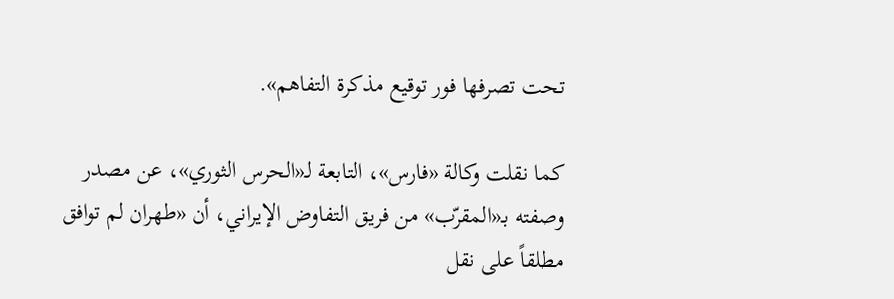تحت تصرفها فور توقيع مذكرة التفاهم».

كما نقلت وكالة «فارس»، التابعة لـ«الحرس الثوري»، عن مصدر وصفته بـ«المقرّب» من فريق التفاوض الإيراني، أن «طهران لم توافق مطلقاً على نقل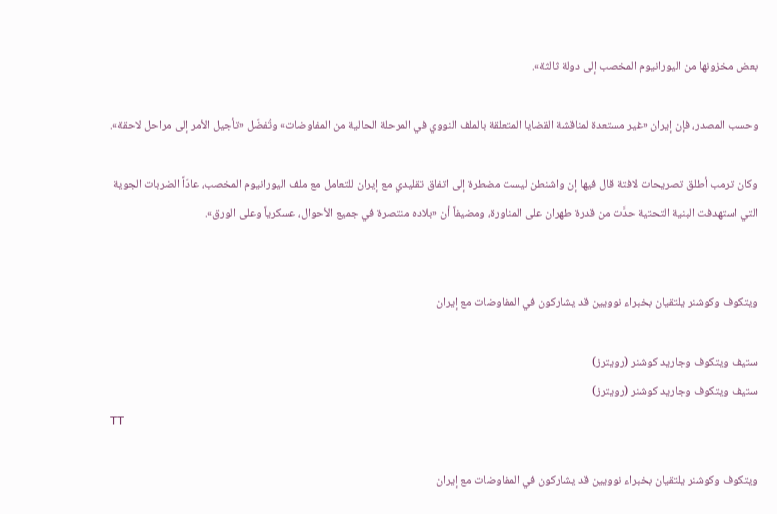بعض مخزونها من اليورانيوم المخصب إلى دولة ثالثة».

وحسب المصدر، فإن إيران «غير مستعدة لمناقشة القضايا المتعلقة بالملف النووي في المرحلة الحالية من المفاوضات» وتُفضّل «تأجيل الأمر إلى مراحل لاحقة».

وكان ترمب أطلق تصريحات لافتة قال فيها إن واشنطن ليست مضطرة إلى اتفاق تقليدي مع إيران للتعامل مع ملف اليورانيوم المخصب، عادّاً الضربات الجوية التي استهدفت البنية التحتية حدَّت من قدرة طهران على المناورة، ومضيفاً أن «بلاده منتصرة في جميع الأحوال، عسكرياً وعلى الورق».


ويتكوف وكوشنر يلتقيان بخبراء نوويين قد يشاركون في المفاوضات مع إيران

ستيف ‌ويتكوف وجاريد ‌كوشنر (رويترز)
ستيف ‌ويتكوف وجاريد ‌كوشنر (رويترز)
TT

ويتكوف وكوشنر يلتقيان بخبراء نوويين قد يشاركون في المفاوضات مع إيران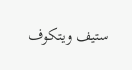ستيف ‌ويتكوف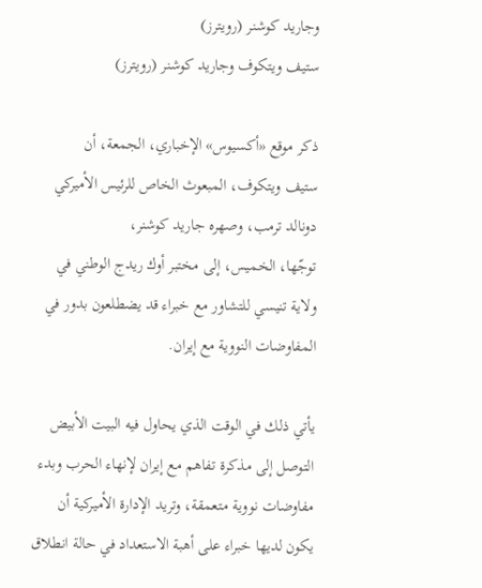وجاريد ‌كوشنر (رويترز)
ستيف ‌ويتكوف وجاريد ‌كوشنر (رويترز)

ذكر موقع «أكسيوس» الإخباري، الجمعة، ‌أن ستيف ‌ويتكوف، المبعوث الخاص للرئيس الأميركي دونالد ترمب، وصهره جاريد ‌كوشنر، توجّها، ‌الخميس، ‌إلى مختبر ‌أوك ريدج الوطني ‌في ولاية تنيسي للتشاور مع خبراء قد يضطلعون بدور في المفاوضات النووية مع إيران.

يأتي ذلك في الوقت الذي يحاول فيه البيت الأبيض التوصل إلى مذكرة تفاهم مع إيران لإنهاء الحرب وبدء مفاوضات نووية متعمقة، وتريد الإدارة الأميركية أن يكون لديها خبراء على أهبة الاستعداد في حالة انطلاق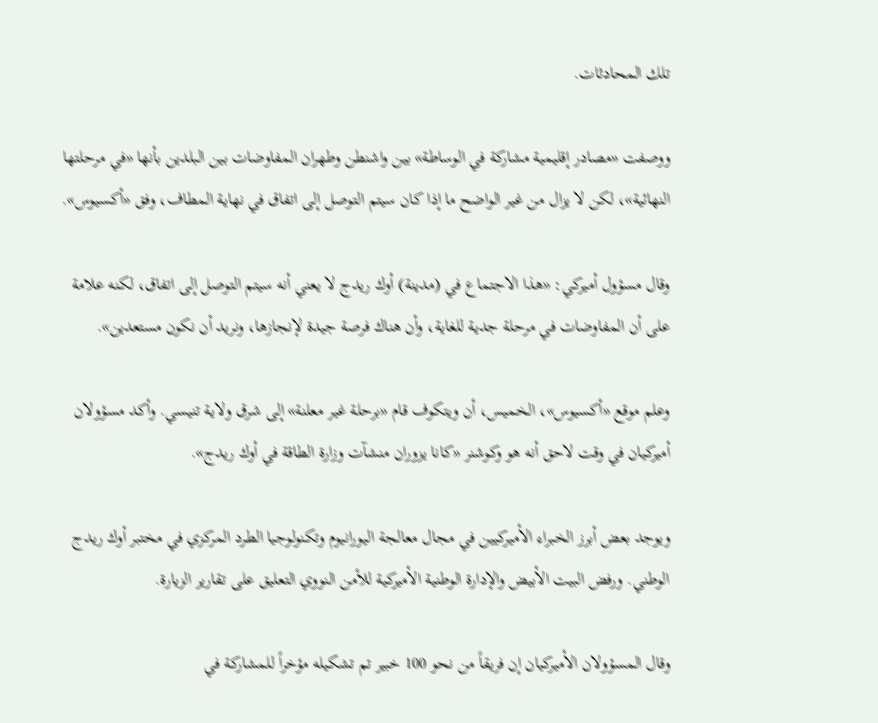تلك المحادثات.

ووصفت «مصادر إقليمية مشاركة في الوساطة» بين واشنطن وطهران المفاوضات بين البلدين بأنها «في مرحلتها النهائية»، لكن لا يزال من غير الواضح ما إذا كان سيتم التوصل إلى اتفاق في نهاية المطاف، وفق «أكسيوس».

وقال مسؤول أميركي: «هذا الاجتماع في (مدينة) أوك ريدج لا يعني أنه سيتم التوصل إلى اتفاق، لكنه علامة على أن المفاوضات في مرحلة جدية للغاية، وأن هناك فرصة جيدة لإنجازها، ونريد أن نكون مستعدين».

وعلم موقع «أكسيوس»، الخميس، أن ويتكوف قام «برحلة غير معلنة» إلى شرق ولاية تنيسي. وأكد مسؤولان أميركيان في وقت لاحق أنه هو وكوشنر «كانا يزوران منشآت وزارة الطاقة في أوك ريدج».

ويوجد بعض أبرز الخبراء الأميركيين في مجال معالجة اليورانيوم وتكنولوجيا الطرد المركزي في مختبر أوك ريدج الوطني. ورفض البيت الأبيض والإدارة الوطنية الأميركية للأمن النووي التعليق على تقارير الزيارة.

وقال المسؤولان الأميركيان إن فريقاً من نحو 100 خبير تم تشكيله مؤخراً للمشاركة في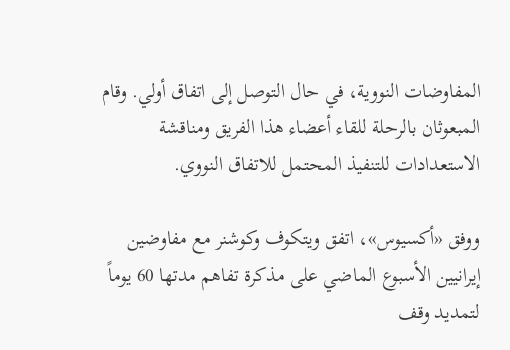المفاوضات النووية، في حال التوصل إلى اتفاق أولي. وقام المبعوثان بالرحلة للقاء أعضاء هذا الفريق ومناقشة الاستعدادات للتنفيذ المحتمل للاتفاق النووي.

ووفق «أكسيوس»، اتفق ويتكوف وكوشنر مع مفاوضين إيرانيين الأسبوع الماضي على مذكرة تفاهم مدتها 60 يوماً لتمديد وقف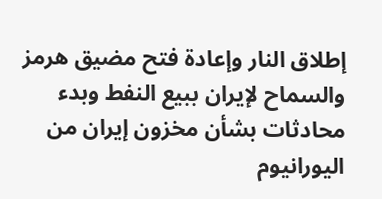إطلاق النار وإعادة فتح مضيق هرمز والسماح لإيران ببيع النفط وبدء محادثات بشأن مخزون إيران من اليورانيوم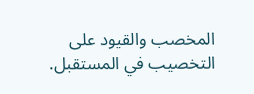المخصب والقيود على التخصيب في المستقبل.